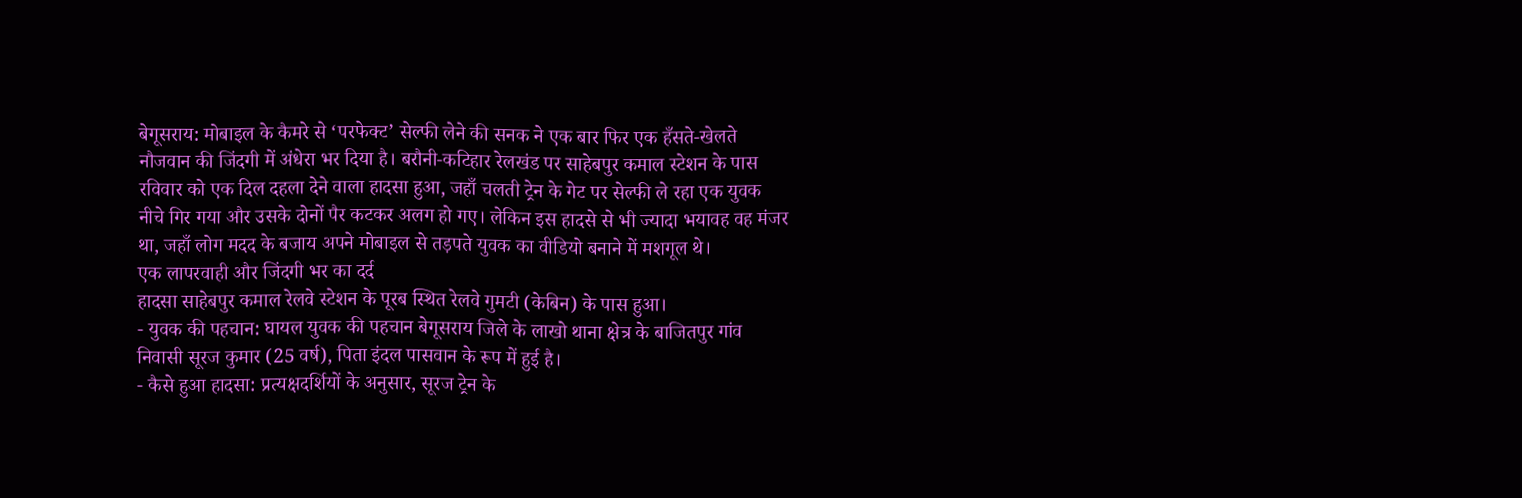बेगूसराय: मोबाइल के कैमरे से ‘परफेक्ट’ सेल्फी लेने की सनक ने एक बार फिर एक हँसते-खेलते नौजवान की जिंदगी में अंधेरा भर दिया है। बरौनी-कटिहार रेलखंड पर साहेबपुर कमाल स्टेशन के पास रविवार को एक दिल दहला देने वाला हादसा हुआ, जहाँ चलती ट्रेन के गेट पर सेल्फी ले रहा एक युवक नीचे गिर गया और उसके दोनों पैर कटकर अलग हो गए। लेकिन इस हादसे से भी ज्यादा भयावह वह मंजर था, जहाँ लोग मदद के बजाय अपने मोबाइल से तड़पते युवक का वीडियो बनाने में मशगूल थे।
एक लापरवाही और जिंदगी भर का दर्द
हादसा साहेबपुर कमाल रेलवे स्टेशन के पूरब स्थित रेलवे गुमटी (केबिन) के पास हुआ।
- युवक की पहचान: घायल युवक की पहचान बेगूसराय जिले के लाखो थाना क्षेत्र के बाजितपुर गांव निवासी सूरज कुमार (25 वर्ष), पिता इंदल पासवान के रूप में हुई है।
- कैसे हुआ हादसा: प्रत्यक्षदर्शियों के अनुसार, सूरज ट्रेन के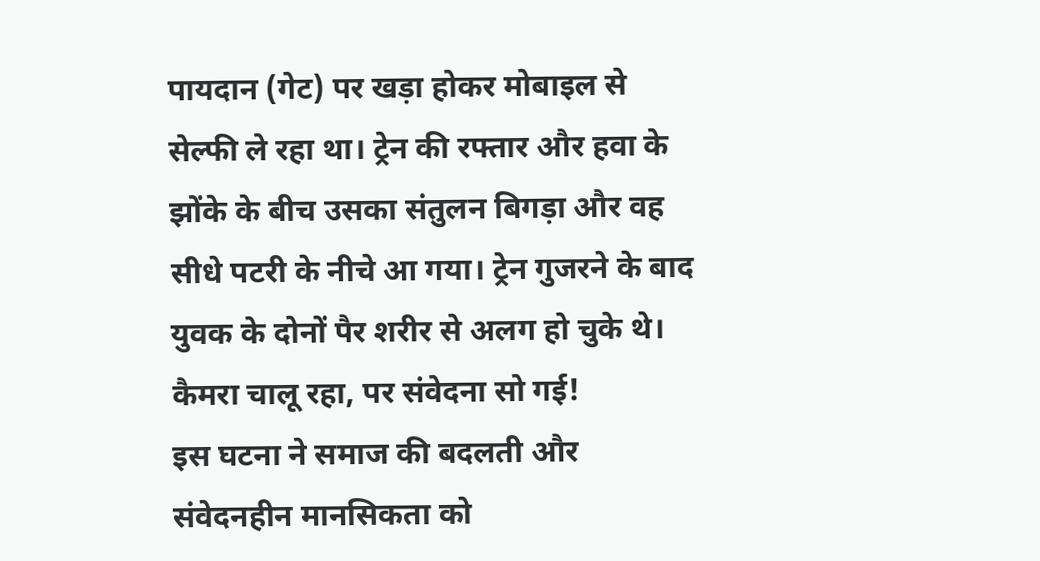पायदान (गेट) पर खड़ा होकर मोबाइल से सेल्फी ले रहा था। ट्रेन की रफ्तार और हवा के झोंके के बीच उसका संतुलन बिगड़ा और वह सीधे पटरी के नीचे आ गया। ट्रेन गुजरने के बाद युवक के दोनों पैर शरीर से अलग हो चुके थे।
कैमरा चालू रहा, पर संवेदना सो गई!
इस घटना ने समाज की बदलती और संवेदनहीन मानसिकता को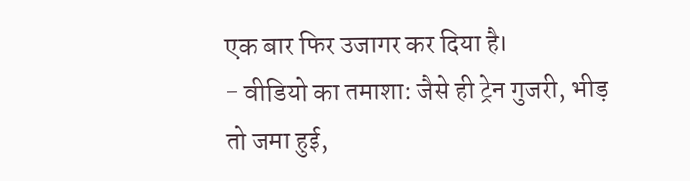एक बार फिर उजागर कर दिया है।
- वीडियो का तमाशा: जैसे ही ट्रेन गुजरी, भीड़ तो जमा हुई,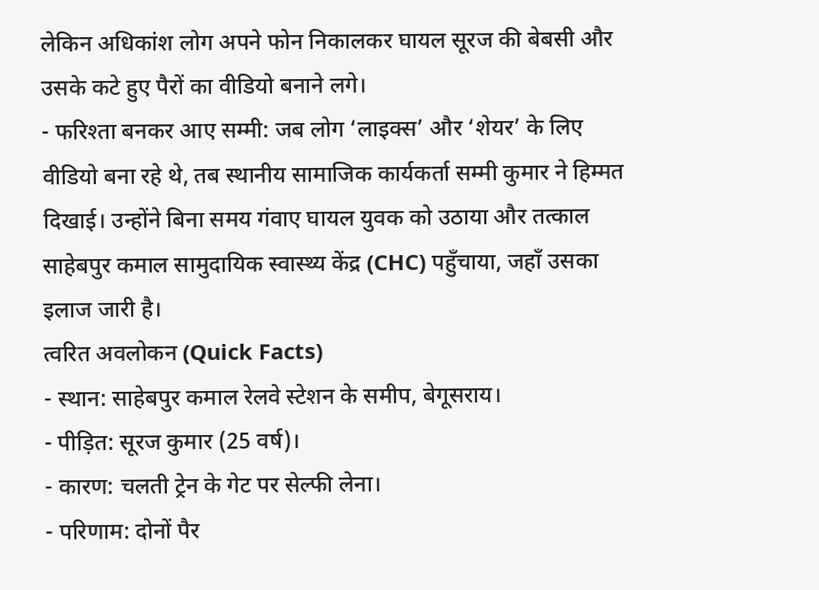लेकिन अधिकांश लोग अपने फोन निकालकर घायल सूरज की बेबसी और उसके कटे हुए पैरों का वीडियो बनाने लगे।
- फरिश्ता बनकर आए सम्मी: जब लोग ‘लाइक्स’ और ‘शेयर’ के लिए वीडियो बना रहे थे, तब स्थानीय सामाजिक कार्यकर्ता सम्मी कुमार ने हिम्मत दिखाई। उन्होंने बिना समय गंवाए घायल युवक को उठाया और तत्काल साहेबपुर कमाल सामुदायिक स्वास्थ्य केंद्र (CHC) पहुँचाया, जहाँ उसका इलाज जारी है।
त्वरित अवलोकन (Quick Facts)
- स्थान: साहेबपुर कमाल रेलवे स्टेशन के समीप, बेगूसराय।
- पीड़ित: सूरज कुमार (25 वर्ष)।
- कारण: चलती ट्रेन के गेट पर सेल्फी लेना।
- परिणाम: दोनों पैर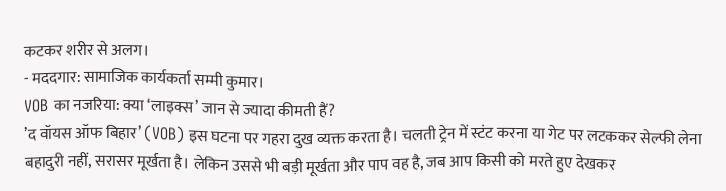कटकर शरीर से अलग।
- मददगार: सामाजिक कार्यकर्ता सम्मी कुमार।
VOB का नजरिया: क्या ‘लाइक्स’ जान से ज्यादा कीमती हैं?
’द वॉयस ऑफ बिहार’ (VOB) इस घटना पर गहरा दुख व्यक्त करता है। चलती ट्रेन में स्टंट करना या गेट पर लटककर सेल्फी लेना बहादुरी नहीं, सरासर मूर्खता है। लेकिन उससे भी बड़ी मूर्खता और पाप वह है, जब आप किसी को मरते हुए देखकर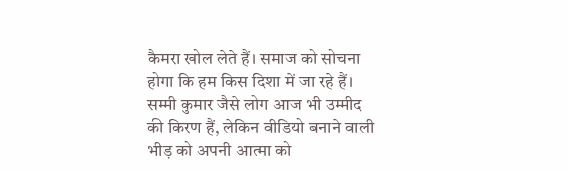कैमरा खोल लेते हैं। समाज को सोचना होगा कि हम किस दिशा में जा रहे हैं। सम्मी कुमार जैसे लोग आज भी उम्मीद की किरण हैं, लेकिन वीडियो बनाने वाली भीड़ को अपनी आत्मा को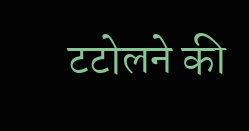टटोलने की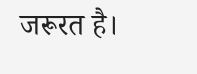जरूरत है।